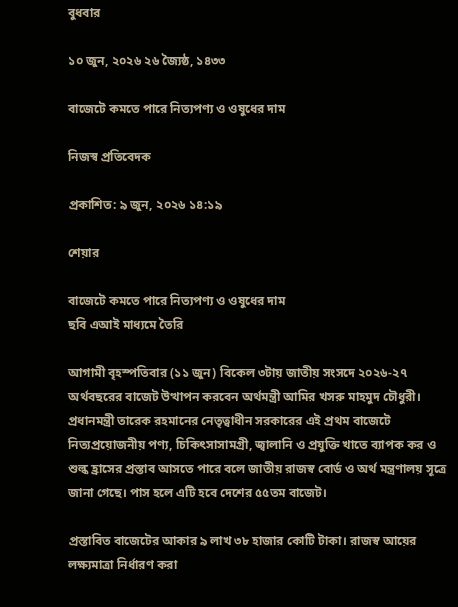বুধবার

১০ জুন, ২০২৬ ২৬ জ্যৈষ্ঠ, ১৪৩৩

বাজেটে কমতে পারে নিত্যপণ্য ও ওষুধের দাম

নিজস্ব প্রতিবেদক

প্রকাশিত: ৯ জুন, ২০২৬ ১৪:১৯

শেয়ার

বাজেটে কমতে পারে নিত্যপণ্য ও ওষুধের দাম
ছবি এআই মাধ্যমে তৈরি

আগামী বৃহস্পতিবার (১১ জুন) বিকেল ৩টায় জাতীয় সংসদে ২০২৬-২৭ অর্থবছরের বাজেট উত্থাপন করবেন অর্থমন্ত্রী আমির খসরু মাহমুদ চৌধুরী। প্রধানমন্ত্রী তারেক রহমানের নেতৃত্বাধীন সরকারের এই প্রথম বাজেটে নিত্যপ্রয়োজনীয় পণ্য, চিকিৎসাসামগ্রী, জ্বালানি ও প্রযুক্তি খাতে ব্যাপক কর ও শুল্ক হ্রাসের প্রস্তাব আসতে পারে বলে জাতীয় রাজস্ব বোর্ড ও অর্থ মন্ত্রণালয় সূত্রে জানা গেছে। পাস হলে এটি হবে দেশের ৫৫তম বাজেট।

প্রস্তাবিত বাজেটের আকার ৯ লাখ ৩৮ হাজার কোটি টাকা। রাজস্ব আয়ের লক্ষ্যমাত্রা নির্ধারণ করা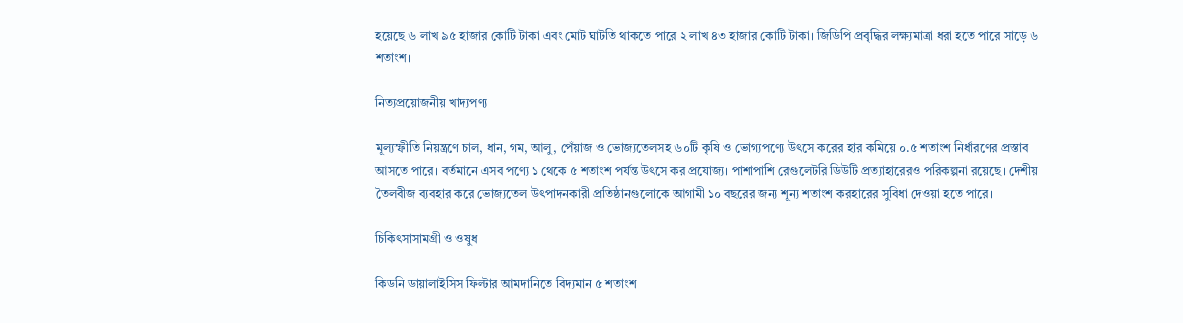হয়েছে ৬ লাখ ৯৫ হাজার কোটি টাকা এবং মোট ঘাটতি থাকতে পারে ২ লাখ ৪৩ হাজার কোটি টাকা। জিডিপি প্রবৃদ্ধির লক্ষ্যমাত্রা ধরা হতে পারে সাড়ে ৬ শতাংশ।

নিত্যপ্রয়োজনীয় খাদ্যপণ্য

মূল্যস্ফীতি নিয়ন্ত্রণে চাল, ধান, গম, আলু, পেঁয়াজ ও ভোজ্যতেলসহ ৬০টি কৃষি ও ভোগ্যপণ্যে উৎসে করের হার কমিয়ে ০.৫ শতাংশ নির্ধারণের প্রস্তাব আসতে পারে। বর্তমানে এসব পণ্যে ১ থেকে ৫ শতাংশ পর্যন্ত উৎসে কর প্রযোজ্য। পাশাপাশি রেগুলেটরি ডিউটি প্রত্যাহারেরও পরিকল্পনা রয়েছে। দেশীয় তৈলবীজ ব্যবহার করে ভোজ্যতেল উৎপাদনকারী প্রতিষ্ঠানগুলোকে আগামী ১০ বছরের জন্য শূন্য শতাংশ করহারের সুবিধা দেওয়া হতে পারে।

চিকিৎসাসামগ্রী ও ওষুধ

কিডনি ডায়ালাইসিস ফিল্টার আমদানিতে বিদ্যমান ৫ শতাংশ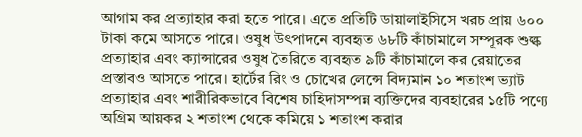আগাম কর প্রত্যাহার করা হতে পারে। এতে প্রতিটি ডায়ালাইসিসে খরচ প্রায় ৬০০ টাকা কমে আসতে পারে। ওষুধ উৎপাদনে ব্যবহৃত ৬৮টি কাঁচামালে সম্পূরক শুল্ক প্রত্যাহার এবং ক্যান্সারের ওষুধ তৈরিতে ব্যবহৃত ৯টি কাঁচামালে কর রেয়াতের প্রস্তাবও আসতে পারে। হার্টের রিং ও চোখের লেন্সে বিদ্যমান ১০ শতাংশ ভ্যাট প্রত্যাহার এবং শারীরিকভাবে বিশেষ চাহিদাসম্পন্ন ব্যক্তিদের ব্যবহারের ১৫টি পণ্যে অগ্রিম আয়কর ২ শতাংশ থেকে কমিয়ে ১ শতাংশ করার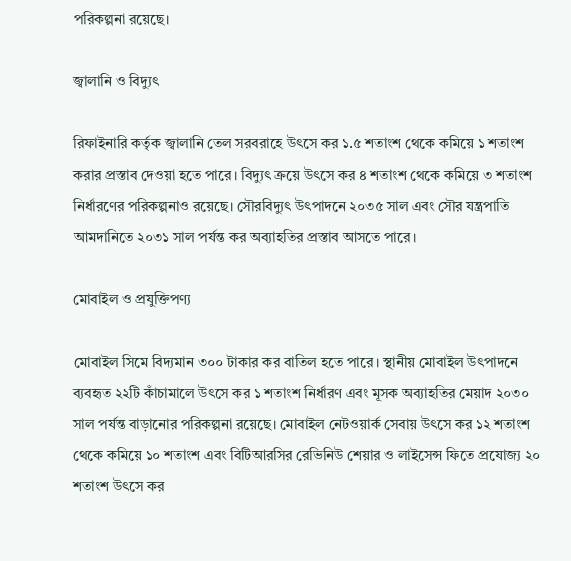পরিকল্পনা রয়েছে।

জ্বালানি ও বিদ্যুৎ

রিফাইনারি কর্তৃক জ্বালানি তেল সরবরাহে উৎসে কর ১.৫ শতাংশ থেকে কমিয়ে ১ শতাংশ করার প্রস্তাব দেওয়া হতে পারে। বিদ্যুৎ ক্রয়ে উৎসে কর ৪ শতাংশ থেকে কমিয়ে ৩ শতাংশ নির্ধারণের পরিকল্পনাও রয়েছে। সৌরবিদ্যুৎ উৎপাদনে ২০৩৫ সাল এবং সৌর যন্ত্রপাতি আমদানিতে ২০৩১ সাল পর্যন্ত কর অব্যাহতির প্রস্তাব আসতে পারে।

মোবাইল ও প্রযুক্তিপণ্য

মোবাইল সিমে বিদ্যমান ৩০০ টাকার কর বাতিল হতে পারে। স্থানীয় মোবাইল উৎপাদনে ব্যবহৃত ২২টি কাঁচামালে উৎসে কর ১ শতাংশ নির্ধারণ এবং মূসক অব্যাহতির মেয়াদ ২০৩০ সাল পর্যন্ত বাড়ানোর পরিকল্পনা রয়েছে। মোবাইল নেটওয়ার্ক সেবায় উৎসে কর ১২ শতাংশ থেকে কমিয়ে ১০ শতাংশ এবং বিটিআরসির রেভিনিউ শেয়ার ও লাইসেন্স ফিতে প্রযোজ্য ২০ শতাংশ উৎসে কর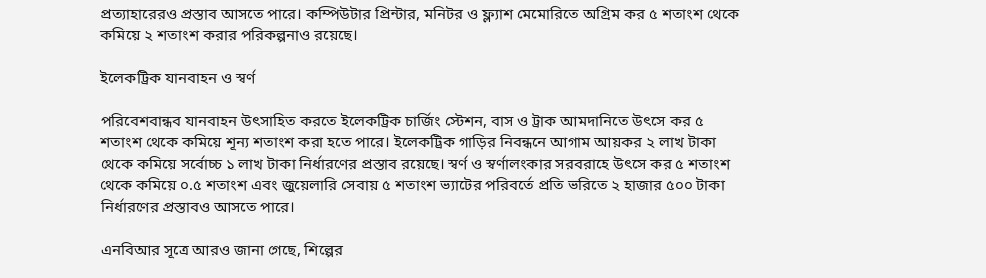প্রত্যাহারেরও প্রস্তাব আসতে পারে। কম্পিউটার প্রিন্টার, মনিটর ও ফ্ল্যাশ মেমোরিতে অগ্রিম কর ৫ শতাংশ থেকে কমিয়ে ২ শতাংশ করার পরিকল্পনাও রয়েছে।

ইলেকট্রিক যানবাহন ও স্বর্ণ

পরিবেশবান্ধব যানবাহন উৎসাহিত করতে ইলেকট্রিক চার্জিং স্টেশন, বাস ও ট্রাক আমদানিতে উৎসে কর ৫ শতাংশ থেকে কমিয়ে শূন্য শতাংশ করা হতে পারে। ইলেকট্রিক গাড়ির নিবন্ধনে আগাম আয়কর ২ লাখ টাকা থেকে কমিয়ে সর্বোচ্চ ১ লাখ টাকা নির্ধারণের প্রস্তাব রয়েছে। স্বর্ণ ও স্বর্ণালংকার সরবরাহে উৎসে কর ৫ শতাংশ থেকে কমিয়ে ০.৫ শতাংশ এবং জুয়েলারি সেবায় ৫ শতাংশ ভ্যাটের পরিবর্তে প্রতি ভরিতে ২ হাজার ৫০০ টাকা নির্ধারণের প্রস্তাবও আসতে পারে।

এনবিআর সূত্রে আরও জানা গেছে, শিল্পের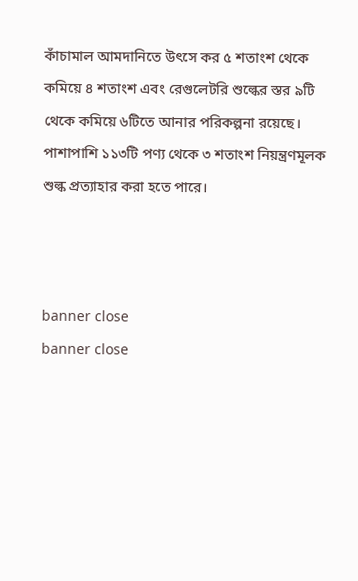কাঁচামাল আমদানিতে উৎসে কর ৫ শতাংশ থেকে কমিয়ে ৪ শতাংশ এবং রেগুলেটরি শুল্কের স্তর ৯টি থেকে কমিয়ে ৬টিতে আনার পরিকল্পনা রয়েছে। পাশাপাশি ১১৩টি পণ্য থেকে ৩ শতাংশ নিয়ন্ত্রণমূলক শুল্ক প্রত্যাহার করা হতে পারে।



banner close
banner close